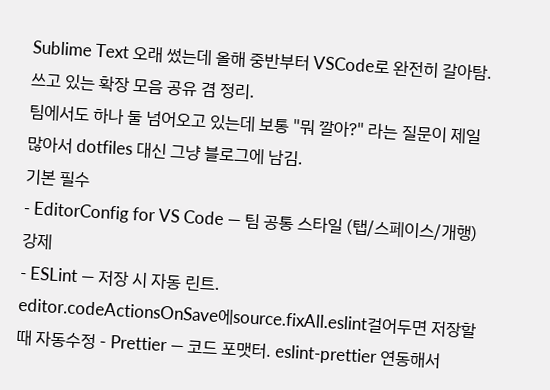Sublime Text 오래 썼는데 올해 중반부터 VSCode로 완전히 갈아탐. 쓰고 있는 확장 모음 공유 겸 정리.
팀에서도 하나 둘 넘어오고 있는데 보통 "뭐 깔아?" 라는 질문이 제일 많아서 dotfiles 대신 그냥 블로그에 남김.
기본 필수
- EditorConfig for VS Code — 팀 공통 스타일 (탭/스페이스/개행) 강제
- ESLint — 저장 시 자동 린트.
editor.codeActionsOnSave에source.fixAll.eslint걸어두면 저장할때 자동수정 - Prettier — 코드 포맷터. eslint-prettier 연동해서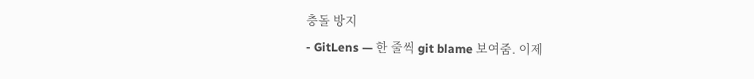충돌 방지
- GitLens — 한 줄씩 git blame 보여줌. 이제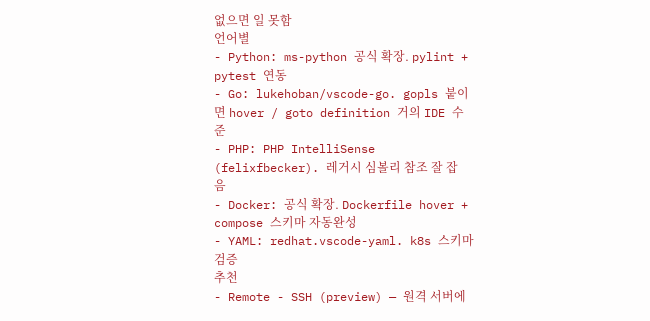없으면 일 못함
언어별
- Python: ms-python 공식 확장. pylint + pytest 연동
- Go: lukehoban/vscode-go. gopls 붙이면 hover / goto definition 거의 IDE 수준
- PHP: PHP IntelliSense (felixfbecker). 레거시 심볼리 참조 잘 잡음
- Docker: 공식 확장. Dockerfile hover + compose 스키마 자동완성
- YAML: redhat.vscode-yaml. k8s 스키마 검증
추천
- Remote - SSH (preview) — 원격 서버에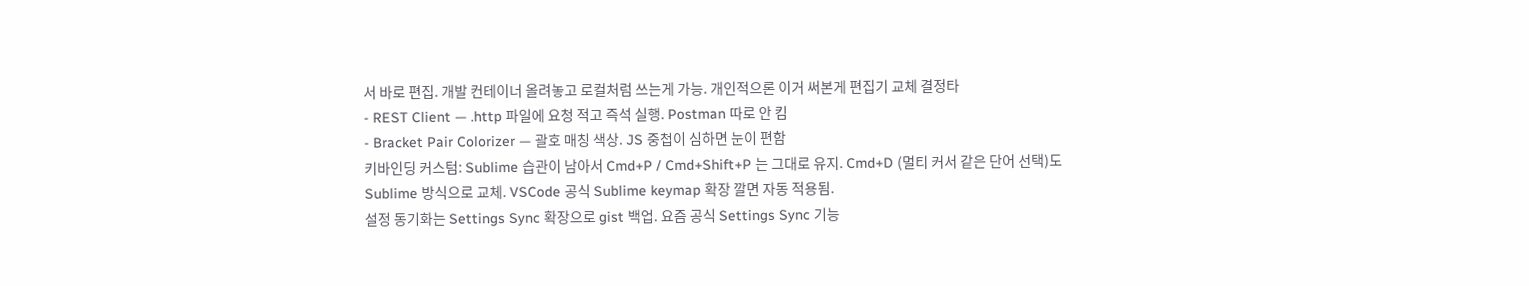서 바로 편집. 개발 컨테이너 올려놓고 로컬처럼 쓰는게 가능. 개인적으론 이거 써본게 편집기 교체 결정타
- REST Client — .http 파일에 요청 적고 즉석 실행. Postman 따로 안 킴
- Bracket Pair Colorizer — 괄호 매칭 색상. JS 중첩이 심하면 눈이 편함
키바인딩 커스텀: Sublime 습관이 남아서 Cmd+P / Cmd+Shift+P 는 그대로 유지. Cmd+D (멀티 커서 같은 단어 선택)도 Sublime 방식으로 교체. VSCode 공식 Sublime keymap 확장 깔면 자동 적용됨.
설정 동기화는 Settings Sync 확장으로 gist 백업. 요즘 공식 Settings Sync 기능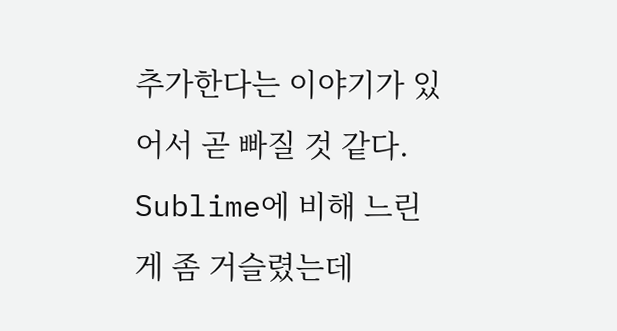추가한다는 이야기가 있어서 곧 빠질 것 같다.
Sublime에 비해 느린게 좀 거슬렸는데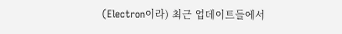(Electron이라) 최근 업데이트들에서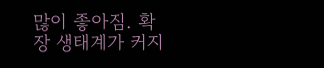많이 좋아짐. 확장 생태계가 커지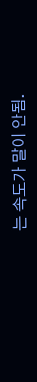는 속도가 말이 안됨.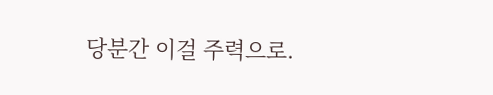당분간 이걸 주력으로.